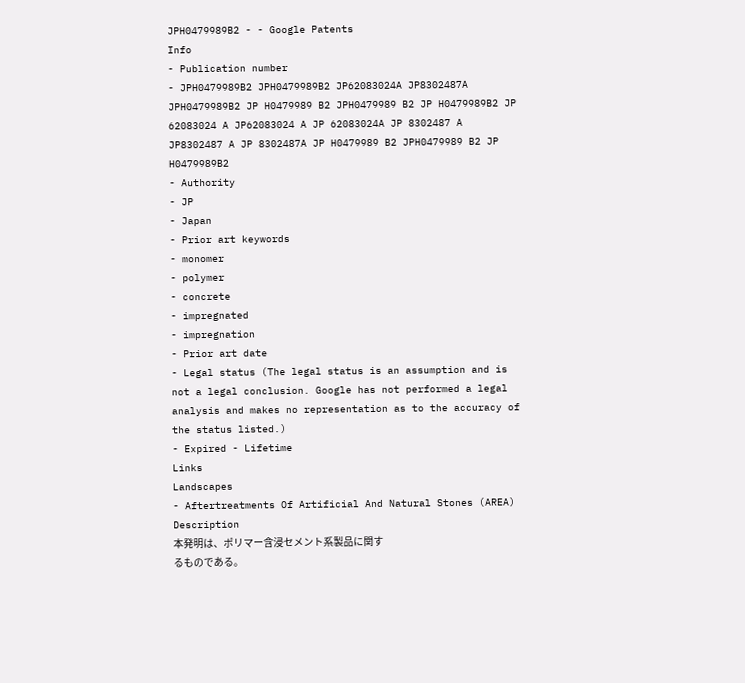JPH0479989B2 - - Google Patents
Info
- Publication number
- JPH0479989B2 JPH0479989B2 JP62083024A JP8302487A JPH0479989B2 JP H0479989 B2 JPH0479989 B2 JP H0479989B2 JP 62083024 A JP62083024 A JP 62083024A JP 8302487 A JP8302487 A JP 8302487A JP H0479989 B2 JPH0479989 B2 JP H0479989B2
- Authority
- JP
- Japan
- Prior art keywords
- monomer
- polymer
- concrete
- impregnated
- impregnation
- Prior art date
- Legal status (The legal status is an assumption and is not a legal conclusion. Google has not performed a legal analysis and makes no representation as to the accuracy of the status listed.)
- Expired - Lifetime
Links
Landscapes
- Aftertreatments Of Artificial And Natural Stones (AREA)
Description
本発明は、ポリマー含浸セメント系製品に関す
るものである。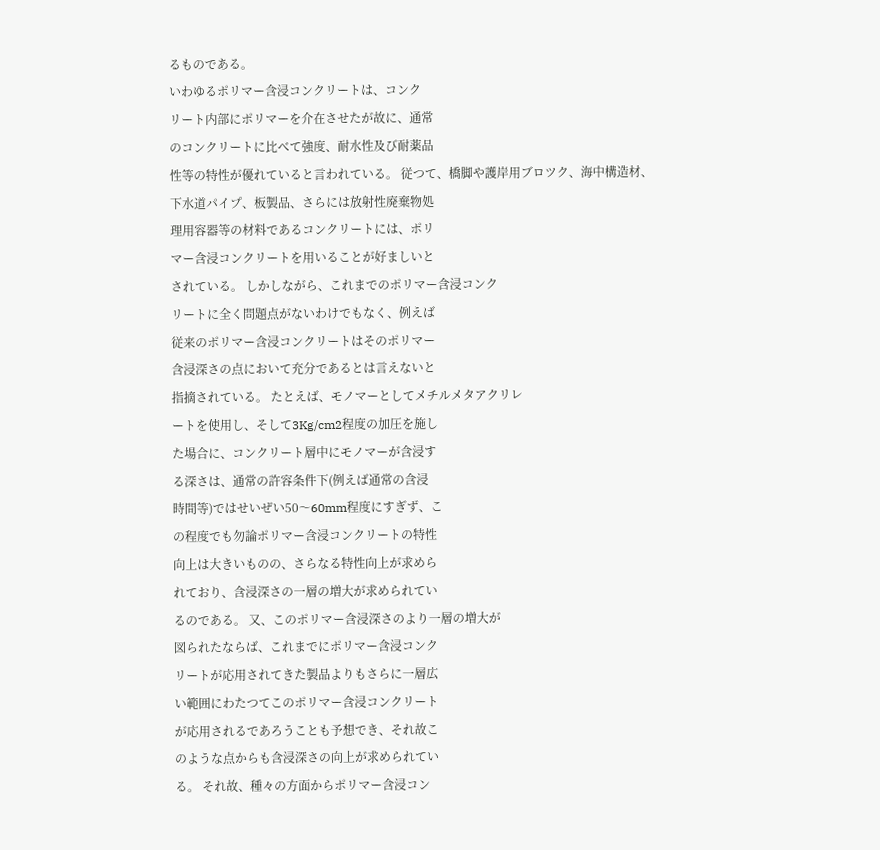るものである。
いわゆるポリマー含浸コンクリートは、コンク
リート内部にポリマーを介在させたが故に、通常
のコンクリートに比べて強度、耐水性及び耐薬品
性等の特性が優れていると言われている。 従つて、橋脚や護岸用ブロツク、海中構造材、
下水道パイプ、板製品、さらには放射性廃棄物処
理用容器等の材料であるコンクリートには、ポリ
マー含浸コンクリートを用いることが好ましいと
されている。 しかしながら、これまでのポリマー含浸コンク
リートに全く問題点がないわけでもなく、例えば
従来のポリマー含浸コンクリートはそのポリマー
含浸深さの点において充分であるとは言えないと
指摘されている。 たとえば、モノマーとしてメチルメタアクリレ
ートを使用し、そして3Kg/cm2程度の加圧を施し
た場合に、コンクリート層中にモノマーが含浸す
る深さは、通常の許容条件下(例えば通常の含浸
時間等)ではせいぜい50〜60mm程度にすぎず、こ
の程度でも勿論ポリマー含浸コンクリートの特性
向上は大きいものの、さらなる特性向上が求めら
れており、含浸深さの一層の増大が求められてい
るのである。 又、このポリマー含浸深さのより一層の増大が
図られたならば、これまでにポリマー含浸コンク
リートが応用されてきた製品よりもさらに一層広
い範囲にわたつてこのポリマー含浸コンクリート
が応用されるであろうことも予想でき、それ故こ
のような点からも含浸深さの向上が求められてい
る。 それ故、種々の方面からポリマー含浸コン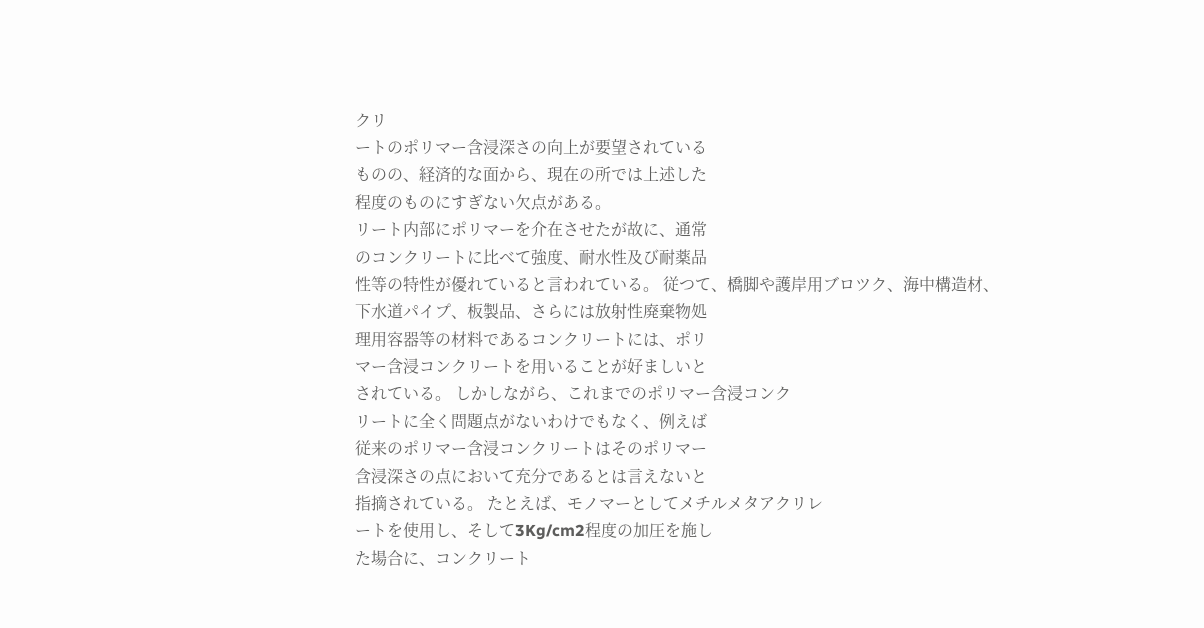クリ
ートのポリマー含浸深さの向上が要望されている
ものの、経済的な面から、現在の所では上述した
程度のものにすぎない欠点がある。
リート内部にポリマーを介在させたが故に、通常
のコンクリートに比べて強度、耐水性及び耐薬品
性等の特性が優れていると言われている。 従つて、橋脚や護岸用ブロツク、海中構造材、
下水道パイプ、板製品、さらには放射性廃棄物処
理用容器等の材料であるコンクリートには、ポリ
マー含浸コンクリートを用いることが好ましいと
されている。 しかしながら、これまでのポリマー含浸コンク
リートに全く問題点がないわけでもなく、例えば
従来のポリマー含浸コンクリートはそのポリマー
含浸深さの点において充分であるとは言えないと
指摘されている。 たとえば、モノマーとしてメチルメタアクリレ
ートを使用し、そして3Kg/cm2程度の加圧を施し
た場合に、コンクリート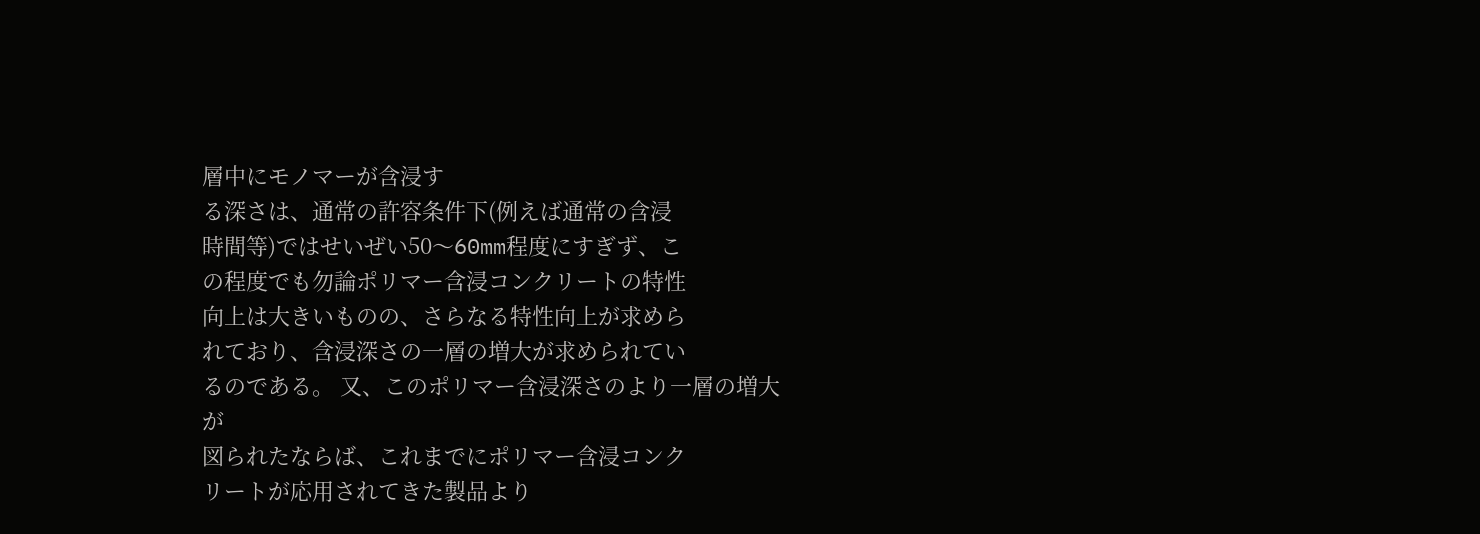層中にモノマーが含浸す
る深さは、通常の許容条件下(例えば通常の含浸
時間等)ではせいぜい50〜60mm程度にすぎず、こ
の程度でも勿論ポリマー含浸コンクリートの特性
向上は大きいものの、さらなる特性向上が求めら
れており、含浸深さの一層の増大が求められてい
るのである。 又、このポリマー含浸深さのより一層の増大が
図られたならば、これまでにポリマー含浸コンク
リートが応用されてきた製品より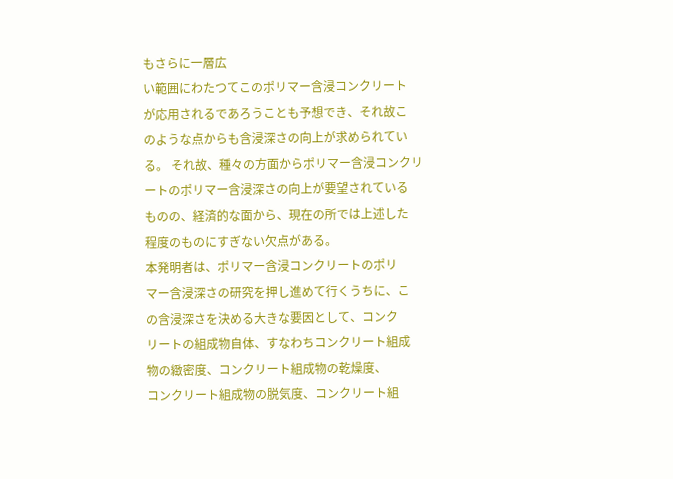もさらに一層広
い範囲にわたつてこのポリマー含浸コンクリート
が応用されるであろうことも予想でき、それ故こ
のような点からも含浸深さの向上が求められてい
る。 それ故、種々の方面からポリマー含浸コンクリ
ートのポリマー含浸深さの向上が要望されている
ものの、経済的な面から、現在の所では上述した
程度のものにすぎない欠点がある。
本発明者は、ポリマー含浸コンクリートのポリ
マー含浸深さの研究を押し進めて行くうちに、こ
の含浸深さを決める大きな要因として、コンク
リートの組成物自体、すなわちコンクリート組成
物の緻密度、コンクリート組成物の乾燥度、
コンクリート組成物の脱気度、コンクリート組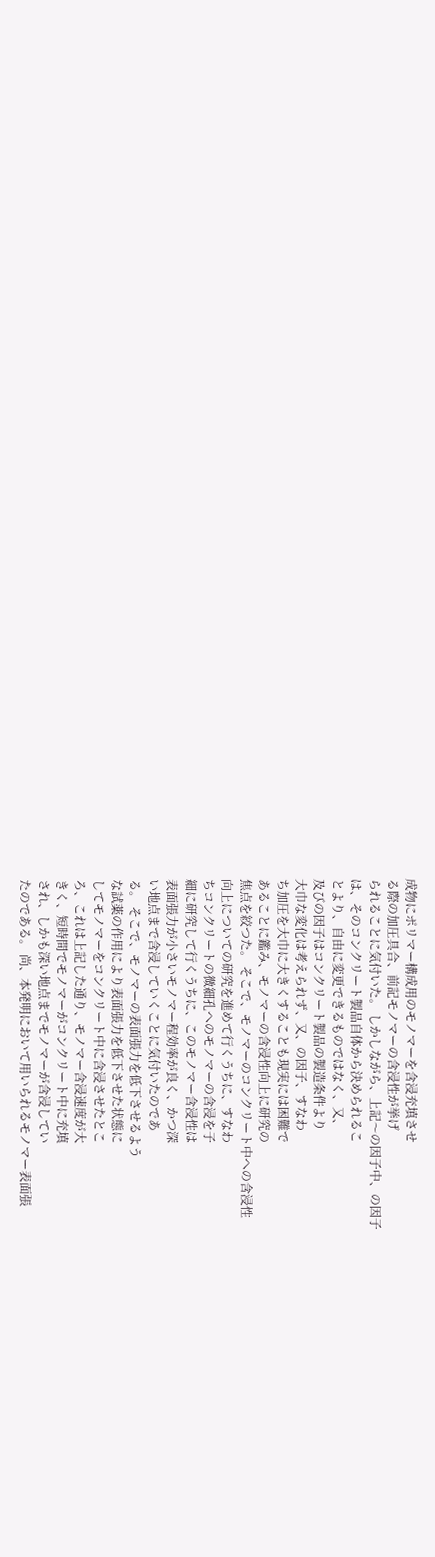成物にポリマー構成用のモノマーを含浸充填させ
る際の加圧具合、前記モノマーの含浸性が挙げ
られることに気付いた。 しかしながら、上記〜の因子中、の因子
は、そのコンクリート製品自体から決められるこ
とより、自由に変更できるものではなく、又、
及びの因子はコンクリート製品の製造条件より
大巾な変化は考えられず、又、の因子、すなわ
ち加圧を大巾に大きくすることも現実には困難で
あることに鑑み、モノマーの含浸性向上に研究の
焦点を絞つた。 そこで、モノマーのコンクリート中への含浸性
向上についての研究を進めて行くうちに、すなわ
ちコンクリートの微細孔へのモノマーの含浸を子
細に研究して行くうちに、このモノマー含浸性は
表面張力が小さいモノマー程効率が良く、かつ深
い地点まで含浸していくことに気付いたのであ
る。 そこで、モノマーの表面張力を低下させるよう
な試薬の作用により表面張力を低下させた状態に
してモノマーをコンクリート中に含浸させたとこ
ろ、これは上記した通り、モノマー含浸速度が大
きく、短時間でモノマーがコンクリート中に充填
され、しかも深い地点までモノマーが含浸してい
たのである。 尚、本発明において用いられるモノマー表面張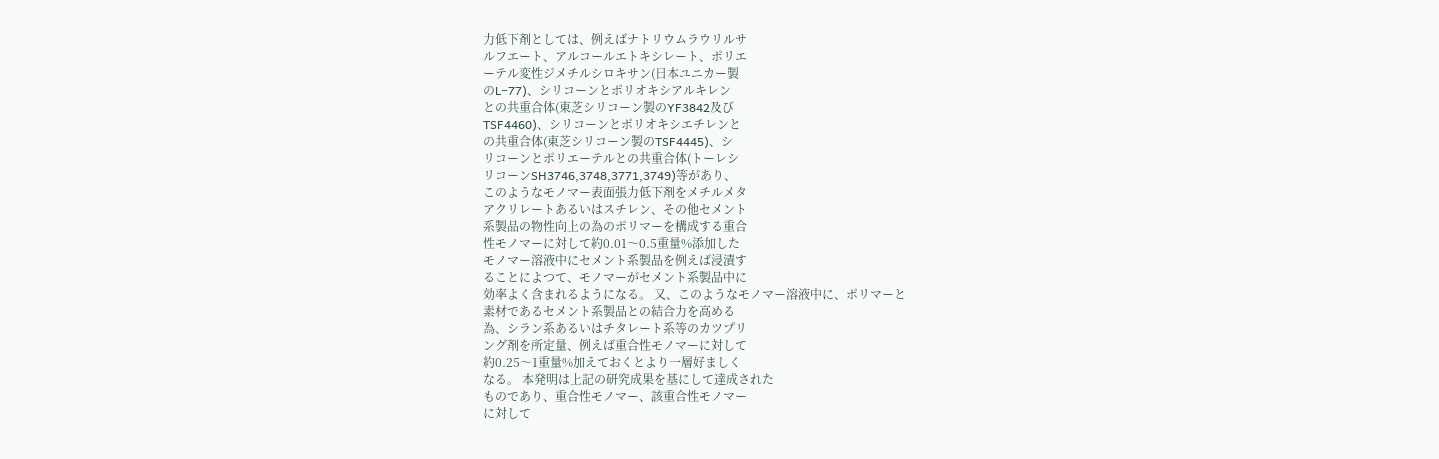力低下剤としては、例えばナトリウムラウリルサ
ルフエート、アルコールエトキシレート、ポリエ
ーテル変性ジメチルシロキサン(日本ユニカー製
のL−77)、シリコーンとポリオキシアルキレン
との共重合体(東芝シリコーン製のYF3842及び
TSF4460)、シリコーンとポリオキシエチレンと
の共重合体(東芝シリコーン製のTSF4445)、シ
リコーンとポリエーテルとの共重合体(トーレシ
リコーンSH3746,3748,3771,3749)等があり、
このようなモノマー表面張力低下剤をメチルメタ
アクリレートあるいはスチレン、その他セメント
系製品の物性向上の為のポリマーを構成する重合
性モノマーに対して約0.01〜0.5重量%添加した
モノマー溶液中にセメント系製品を例えば浸漬す
ることによつて、モノマーがセメント系製品中に
効率よく含まれるようになる。 又、このようなモノマー溶液中に、ポリマーと
素材であるセメント系製品との結合力を高める
為、シラン系あるいはチタレート系等のカツプリ
ング剤を所定量、例えば重合性モノマーに対して
約0.25〜1重量%加えておくとより一層好ましく
なる。 本発明は上記の研究成果を基にして達成された
ものであり、重合性モノマー、該重合性モノマー
に対して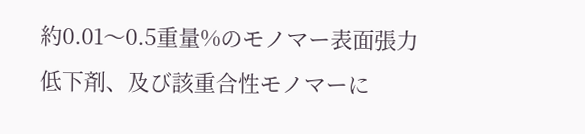約0.01〜0.5重量%のモノマー表面張力
低下剤、及び該重合性モノマーに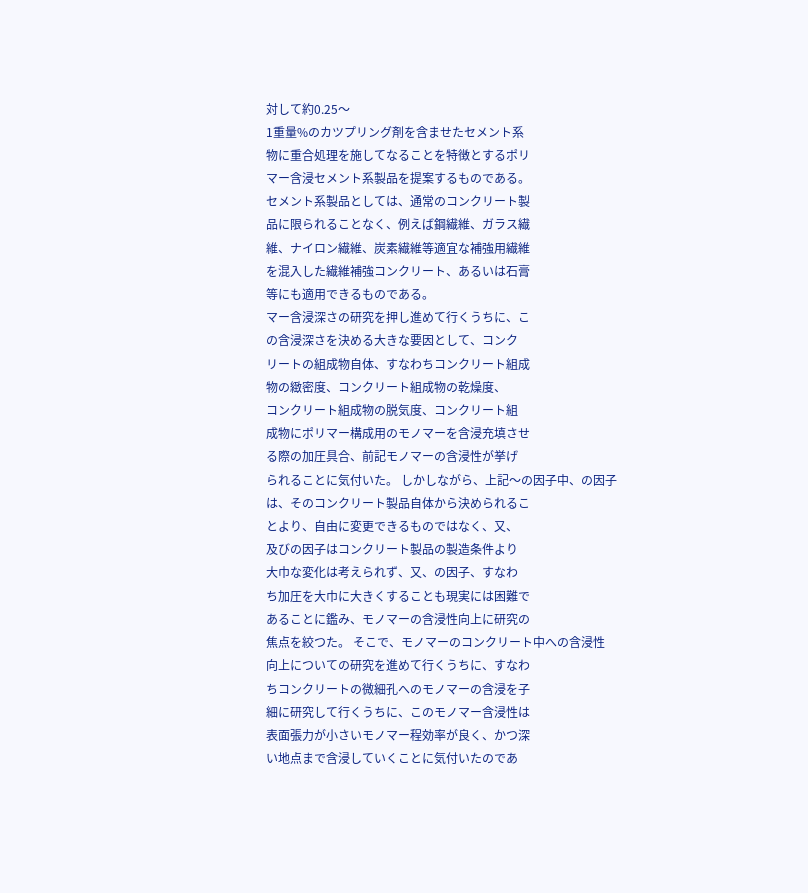対して約0.25〜
1重量%のカツプリング剤を含ませたセメント系
物に重合処理を施してなることを特徴とするポリ
マー含浸セメント系製品を提案するものである。
セメント系製品としては、通常のコンクリート製
品に限られることなく、例えば鋼繊維、ガラス繊
維、ナイロン繊維、炭素繊維等適宜な補強用繊維
を混入した繊維補強コンクリート、あるいは石膏
等にも適用できるものである。
マー含浸深さの研究を押し進めて行くうちに、こ
の含浸深さを決める大きな要因として、コンク
リートの組成物自体、すなわちコンクリート組成
物の緻密度、コンクリート組成物の乾燥度、
コンクリート組成物の脱気度、コンクリート組
成物にポリマー構成用のモノマーを含浸充填させ
る際の加圧具合、前記モノマーの含浸性が挙げ
られることに気付いた。 しかしながら、上記〜の因子中、の因子
は、そのコンクリート製品自体から決められるこ
とより、自由に変更できるものではなく、又、
及びの因子はコンクリート製品の製造条件より
大巾な変化は考えられず、又、の因子、すなわ
ち加圧を大巾に大きくすることも現実には困難で
あることに鑑み、モノマーの含浸性向上に研究の
焦点を絞つた。 そこで、モノマーのコンクリート中への含浸性
向上についての研究を進めて行くうちに、すなわ
ちコンクリートの微細孔へのモノマーの含浸を子
細に研究して行くうちに、このモノマー含浸性は
表面張力が小さいモノマー程効率が良く、かつ深
い地点まで含浸していくことに気付いたのであ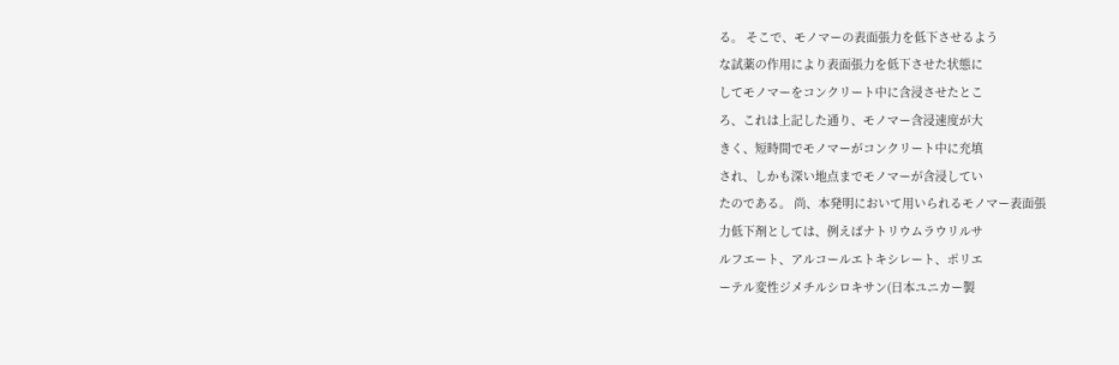る。 そこで、モノマーの表面張力を低下させるよう
な試薬の作用により表面張力を低下させた状態に
してモノマーをコンクリート中に含浸させたとこ
ろ、これは上記した通り、モノマー含浸速度が大
きく、短時間でモノマーがコンクリート中に充填
され、しかも深い地点までモノマーが含浸してい
たのである。 尚、本発明において用いられるモノマー表面張
力低下剤としては、例えばナトリウムラウリルサ
ルフエート、アルコールエトキシレート、ポリエ
ーテル変性ジメチルシロキサン(日本ユニカー製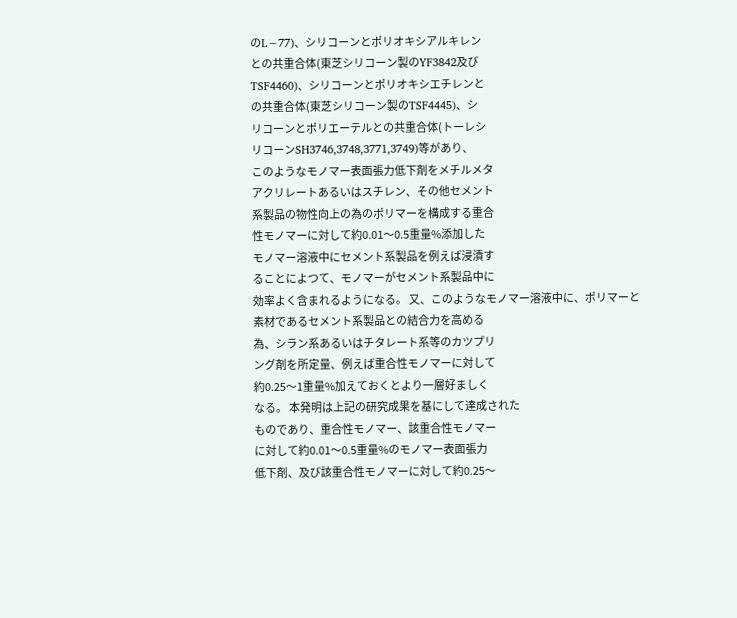のL−77)、シリコーンとポリオキシアルキレン
との共重合体(東芝シリコーン製のYF3842及び
TSF4460)、シリコーンとポリオキシエチレンと
の共重合体(東芝シリコーン製のTSF4445)、シ
リコーンとポリエーテルとの共重合体(トーレシ
リコーンSH3746,3748,3771,3749)等があり、
このようなモノマー表面張力低下剤をメチルメタ
アクリレートあるいはスチレン、その他セメント
系製品の物性向上の為のポリマーを構成する重合
性モノマーに対して約0.01〜0.5重量%添加した
モノマー溶液中にセメント系製品を例えば浸漬す
ることによつて、モノマーがセメント系製品中に
効率よく含まれるようになる。 又、このようなモノマー溶液中に、ポリマーと
素材であるセメント系製品との結合力を高める
為、シラン系あるいはチタレート系等のカツプリ
ング剤を所定量、例えば重合性モノマーに対して
約0.25〜1重量%加えておくとより一層好ましく
なる。 本発明は上記の研究成果を基にして達成された
ものであり、重合性モノマー、該重合性モノマー
に対して約0.01〜0.5重量%のモノマー表面張力
低下剤、及び該重合性モノマーに対して約0.25〜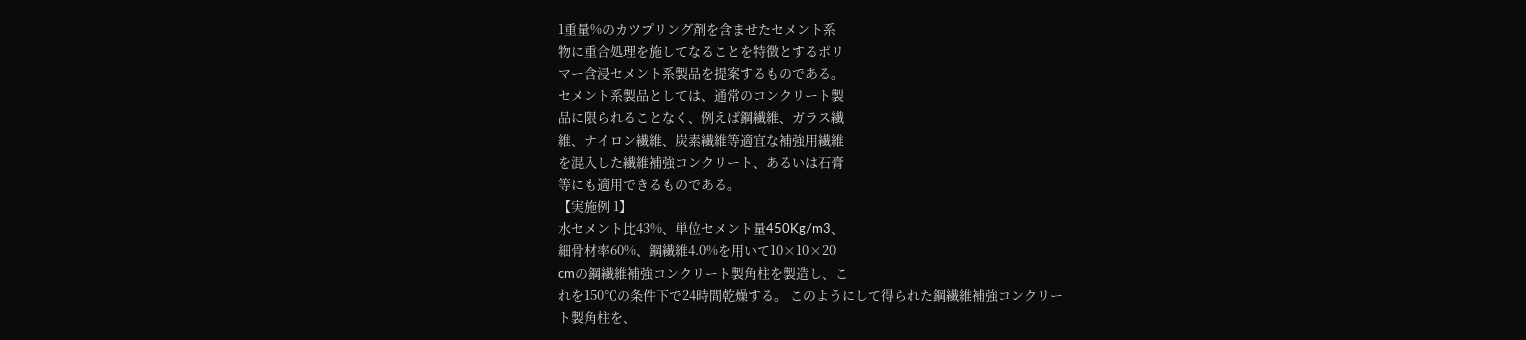1重量%のカツプリング剤を含ませたセメント系
物に重合処理を施してなることを特徴とするポリ
マー含浸セメント系製品を提案するものである。
セメント系製品としては、通常のコンクリート製
品に限られることなく、例えば鋼繊維、ガラス繊
維、ナイロン繊維、炭素繊維等適宜な補強用繊維
を混入した繊維補強コンクリート、あるいは石膏
等にも適用できるものである。
【実施例 1】
水セメント比43%、単位セメント量450Kg/m3、
細骨材率60%、鋼繊維4.0%を用いて10×10×20
cmの鋼繊維補強コンクリート製角柱を製造し、こ
れを150℃の条件下で24時間乾燥する。 このようにして得られた鋼繊維補強コンクリー
ト製角柱を、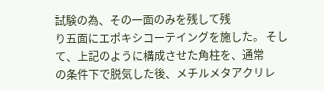試験の為、その一面のみを残して残
り五面にエポキシコーテイングを施した。 そして、上記のように構成させた角柱を、通常
の条件下で脱気した後、メチルメタアクリレ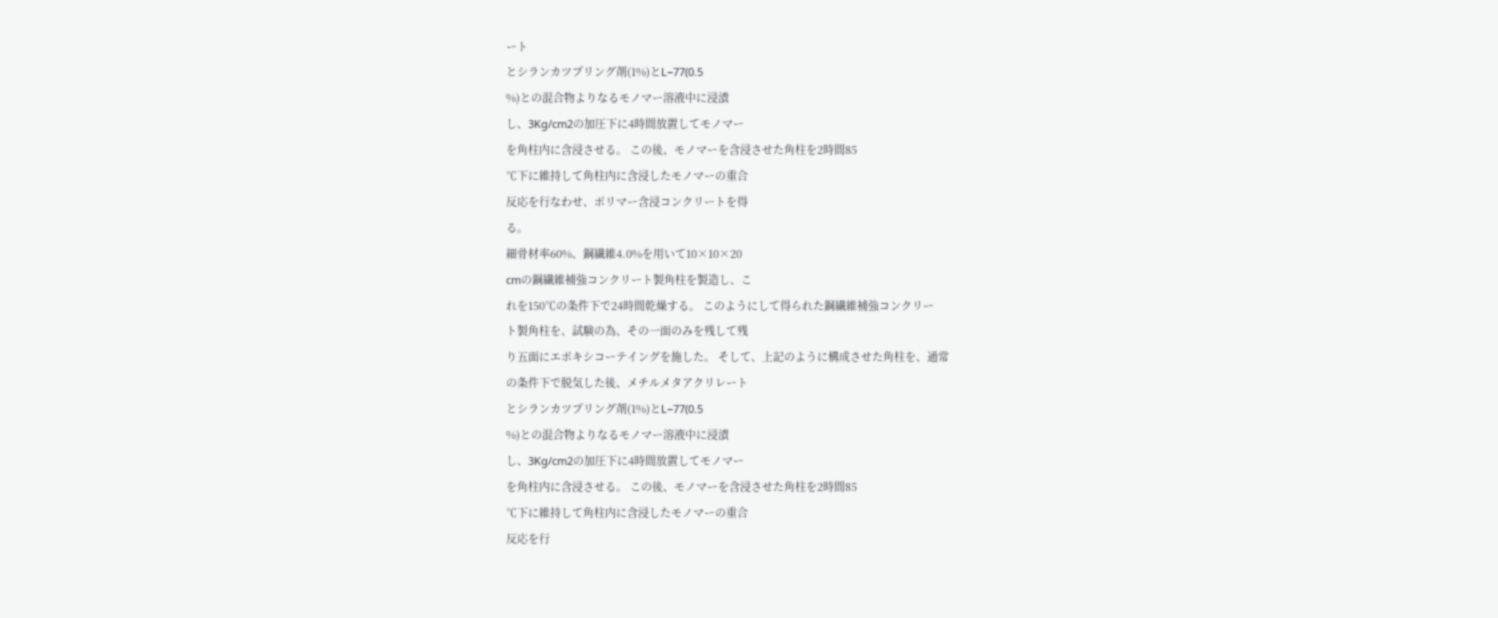ート
とシランカツプリング剤(1%)とL−77(0.5
%)との混合物よりなるモノマー溶液中に浸漬
し、3Kg/cm2の加圧下に4時間放置してモノマー
を角柱内に含浸させる。 この後、モノマーを含浸させた角柱を2時間85
℃下に維持して角柱内に含浸したモノマーの重合
反応を行なわせ、ポリマー含浸コンクリートを得
る。
細骨材率60%、鋼繊維4.0%を用いて10×10×20
cmの鋼繊維補強コンクリート製角柱を製造し、こ
れを150℃の条件下で24時間乾燥する。 このようにして得られた鋼繊維補強コンクリー
ト製角柱を、試験の為、その一面のみを残して残
り五面にエポキシコーテイングを施した。 そして、上記のように構成させた角柱を、通常
の条件下で脱気した後、メチルメタアクリレート
とシランカツプリング剤(1%)とL−77(0.5
%)との混合物よりなるモノマー溶液中に浸漬
し、3Kg/cm2の加圧下に4時間放置してモノマー
を角柱内に含浸させる。 この後、モノマーを含浸させた角柱を2時間85
℃下に維持して角柱内に含浸したモノマーの重合
反応を行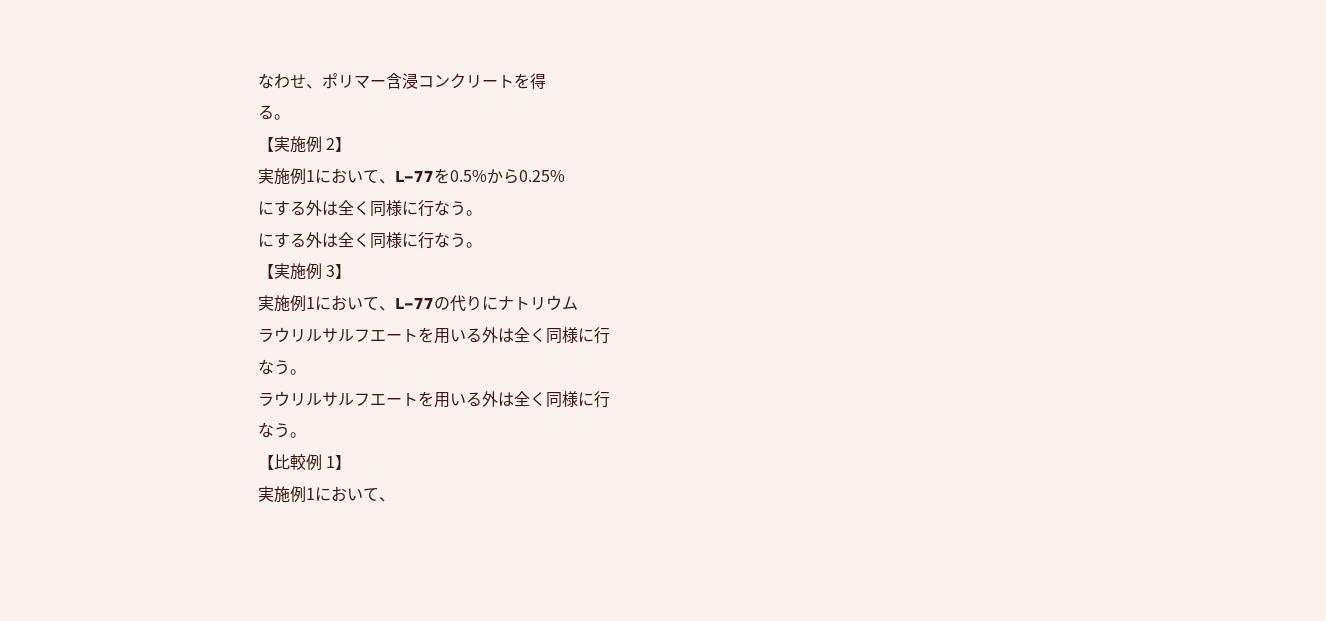なわせ、ポリマー含浸コンクリートを得
る。
【実施例 2】
実施例1において、L−77を0.5%から0.25%
にする外は全く同様に行なう。
にする外は全く同様に行なう。
【実施例 3】
実施例1において、L−77の代りにナトリウム
ラウリルサルフエートを用いる外は全く同様に行
なう。
ラウリルサルフエートを用いる外は全く同様に行
なう。
【比較例 1】
実施例1において、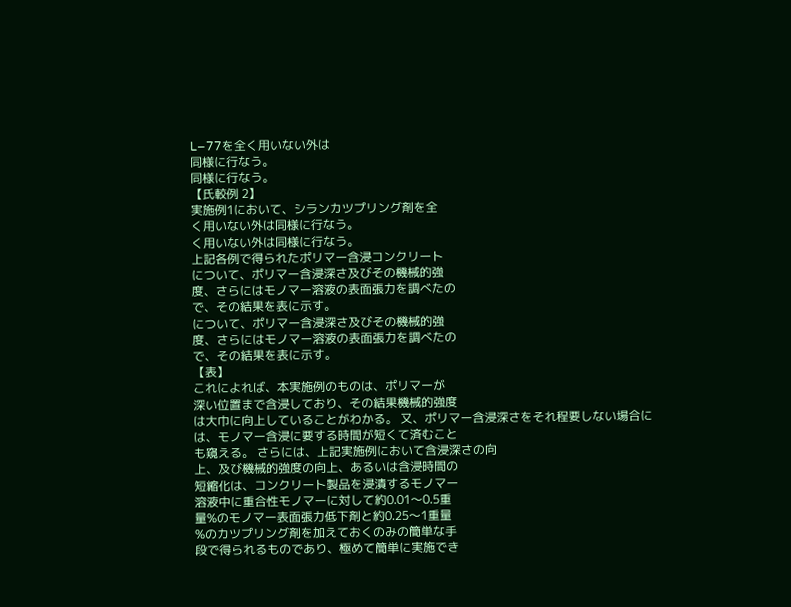L−77を全く用いない外は
同様に行なう。
同様に行なう。
【氏較例 2】
実施例1において、シランカツプリング剤を全
く用いない外は同様に行なう。
く用いない外は同様に行なう。
上記各例で得られたポリマー含浸コンクリート
について、ポリマー含浸深さ及びその機械的強
度、さらにはモノマー溶液の表面張力を調べたの
で、その結果を表に示す。
について、ポリマー含浸深さ及びその機械的強
度、さらにはモノマー溶液の表面張力を調べたの
で、その結果を表に示す。
【表】
これによれば、本実施例のものは、ポリマーが
深い位置まで含浸しており、その結果機械的強度
は大巾に向上していることがわかる。 又、ポリマー含浸深さをそれ程要しない場合に
は、モノマー含浸に要する時間が短くて済むこと
も窺える。 さらには、上記実施例において含浸深さの向
上、及び機械的強度の向上、あるいは含浸時間の
短縮化は、コンクリート製品を浸漬するモノマー
溶液中に重合性モノマーに対して約0.01〜0.5重
量%のモノマー表面張力低下剤と約0.25〜1重量
%のカツプリング剤を加えておくのみの簡単な手
段で得られるものであり、極めて簡単に実施でき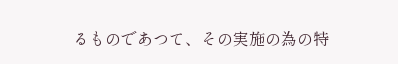るものであつて、その実施の為の特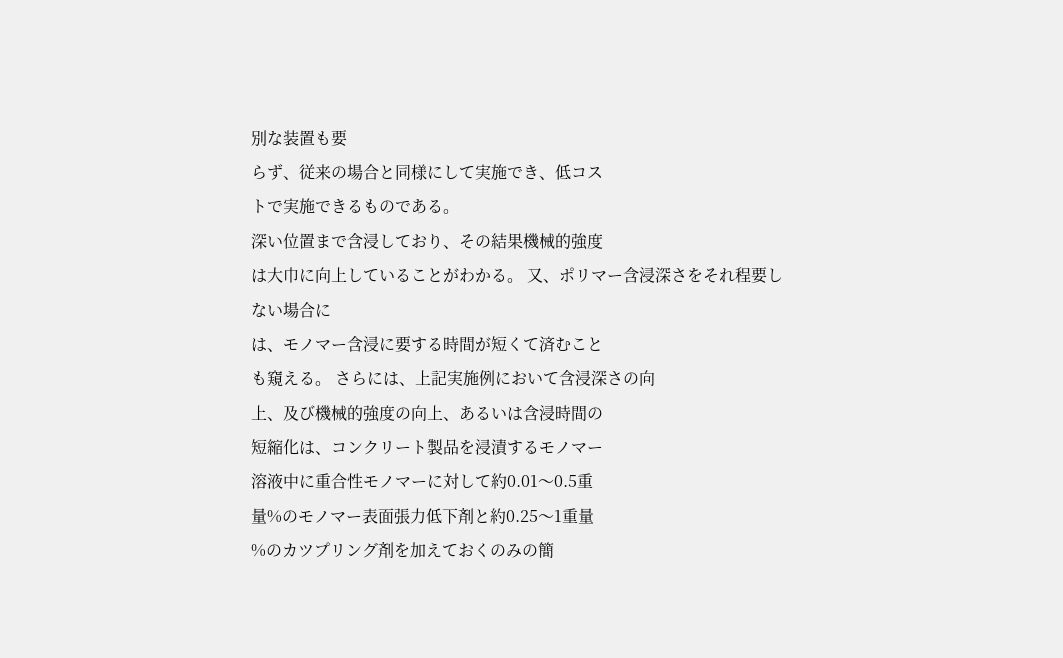別な装置も要
らず、従来の場合と同様にして実施でき、低コス
トで実施できるものである。
深い位置まで含浸しており、その結果機械的強度
は大巾に向上していることがわかる。 又、ポリマー含浸深さをそれ程要しない場合に
は、モノマー含浸に要する時間が短くて済むこと
も窺える。 さらには、上記実施例において含浸深さの向
上、及び機械的強度の向上、あるいは含浸時間の
短縮化は、コンクリート製品を浸漬するモノマー
溶液中に重合性モノマーに対して約0.01〜0.5重
量%のモノマー表面張力低下剤と約0.25〜1重量
%のカツプリング剤を加えておくのみの簡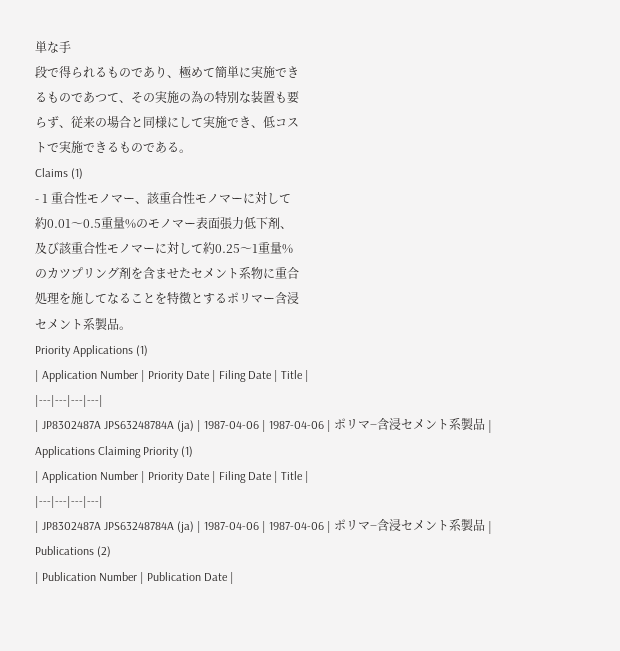単な手
段で得られるものであり、極めて簡単に実施でき
るものであつて、その実施の為の特別な装置も要
らず、従来の場合と同様にして実施でき、低コス
トで実施できるものである。
Claims (1)
- 1 重合性モノマー、該重合性モノマーに対して
約0.01〜0.5重量%のモノマー表面張力低下剤、
及び該重合性モノマーに対して約0.25〜1重量%
のカツプリング剤を含ませたセメント系物に重合
処理を施してなることを特徴とするポリマー含浸
セメント系製品。
Priority Applications (1)
| Application Number | Priority Date | Filing Date | Title |
|---|---|---|---|
| JP8302487A JPS63248784A (ja) | 1987-04-06 | 1987-04-06 | ポリマ−含浸セメント系製品 |
Applications Claiming Priority (1)
| Application Number | Priority Date | Filing Date | Title |
|---|---|---|---|
| JP8302487A JPS63248784A (ja) | 1987-04-06 | 1987-04-06 | ポリマ−含浸セメント系製品 |
Publications (2)
| Publication Number | Publication Date |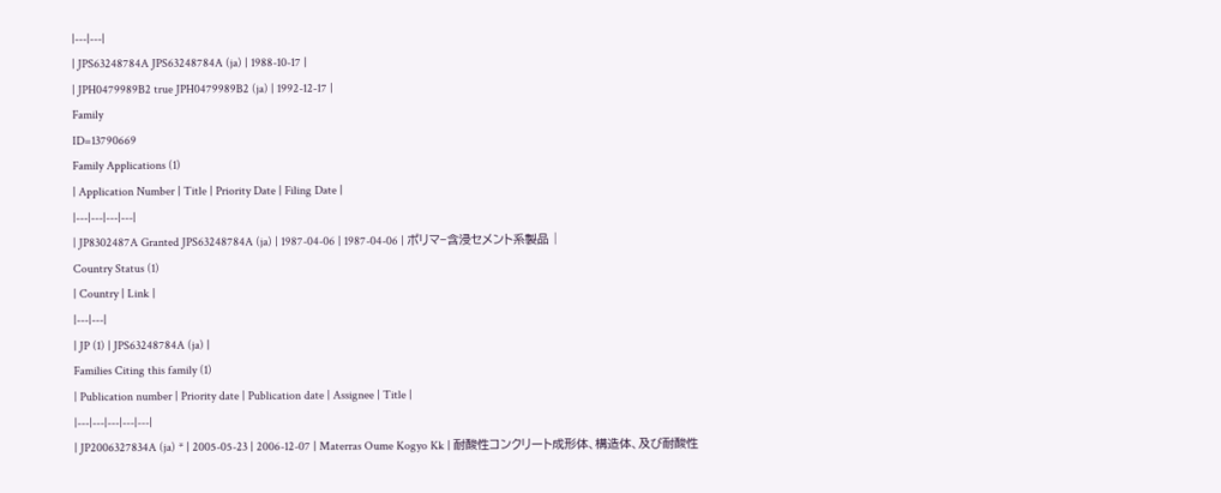|---|---|
| JPS63248784A JPS63248784A (ja) | 1988-10-17 |
| JPH0479989B2 true JPH0479989B2 (ja) | 1992-12-17 |
Family
ID=13790669
Family Applications (1)
| Application Number | Title | Priority Date | Filing Date |
|---|---|---|---|
| JP8302487A Granted JPS63248784A (ja) | 1987-04-06 | 1987-04-06 | ポリマ−含浸セメント系製品 |
Country Status (1)
| Country | Link |
|---|---|
| JP (1) | JPS63248784A (ja) |
Families Citing this family (1)
| Publication number | Priority date | Publication date | Assignee | Title |
|---|---|---|---|---|
| JP2006327834A (ja) * | 2005-05-23 | 2006-12-07 | Materras Oume Kogyo Kk | 耐酸性コンクリート成形体、構造体、及び耐酸性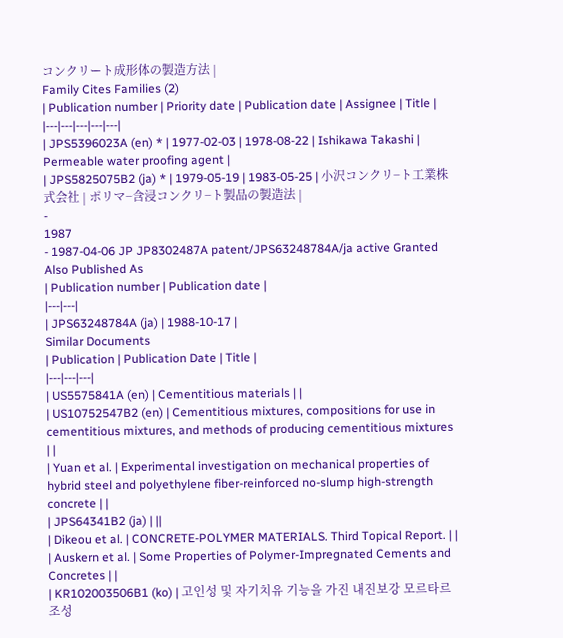コンクリート成形体の製造方法 |
Family Cites Families (2)
| Publication number | Priority date | Publication date | Assignee | Title |
|---|---|---|---|---|
| JPS5396023A (en) * | 1977-02-03 | 1978-08-22 | Ishikawa Takashi | Permeable water proofing agent |
| JPS5825075B2 (ja) * | 1979-05-19 | 1983-05-25 | 小沢コンクリ−ト工業株式会社 | ポリマ−含浸コンクリ−ト製品の製造法 |
-
1987
- 1987-04-06 JP JP8302487A patent/JPS63248784A/ja active Granted
Also Published As
| Publication number | Publication date |
|---|---|
| JPS63248784A (ja) | 1988-10-17 |
Similar Documents
| Publication | Publication Date | Title |
|---|---|---|
| US5575841A (en) | Cementitious materials | |
| US10752547B2 (en) | Cementitious mixtures, compositions for use in cementitious mixtures, and methods of producing cementitious mixtures | |
| Yuan et al. | Experimental investigation on mechanical properties of hybrid steel and polyethylene fiber‐reinforced no‐slump high‐strength concrete | |
| JPS64341B2 (ja) | ||
| Dikeou et al. | CONCRETE-POLYMER MATERIALS. Third Topical Report. | |
| Auskern et al. | Some Properties of Polymer‐Impregnated Cements and Concretes | |
| KR102003506B1 (ko) | 고인성 및 자기치유 기능을 가진 내진보강 모르타르 조성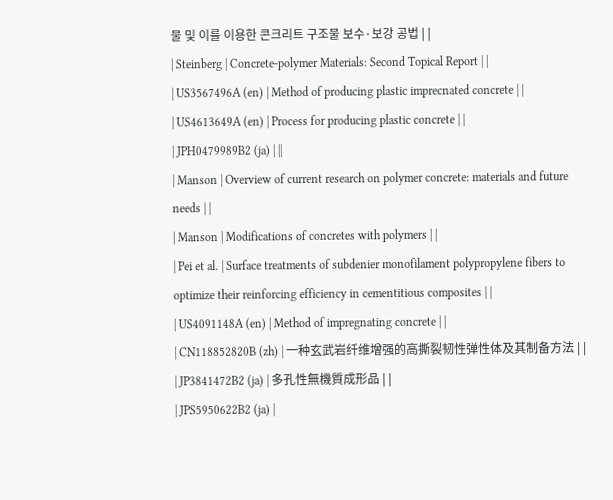물 및 이를 이용한 콘크리트 구조물 보수·보강 공법 | |
| Steinberg | Concrete-polymer Materials: Second Topical Report | |
| US3567496A (en) | Method of producing plastic imprecnated concrete | |
| US4613649A (en) | Process for producing plastic concrete | |
| JPH0479989B2 (ja) | ||
| Manson | Overview of current research on polymer concrete: materials and future needs | |
| Manson | Modifications of concretes with polymers | |
| Pei et al. | Surface treatments of subdenier monofilament polypropylene fibers to optimize their reinforcing efficiency in cementitious composites | |
| US4091148A (en) | Method of impregnating concrete | |
| CN118852820B (zh) | 一种玄武岩纤维增强的高撕裂韧性弹性体及其制备方法 | |
| JP3841472B2 (ja) | 多孔性無機質成形品 | |
| JPS5950622B2 (ja) |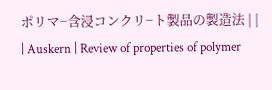ポリマ−含浸コンクリ−ト製品の製造法 | |
| Auskern | Review of properties of polymer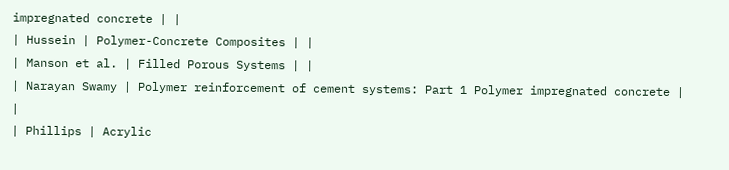impregnated concrete | |
| Hussein | Polymer-Concrete Composites | |
| Manson et al. | Filled Porous Systems | |
| Narayan Swamy | Polymer reinforcement of cement systems: Part 1 Polymer impregnated concrete | |
| Phillips | Acrylic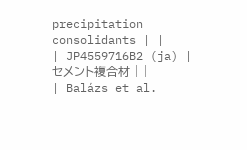precipitation consolidants | |
| JP4559716B2 (ja) | セメント複合材 | |
| Balázs et al.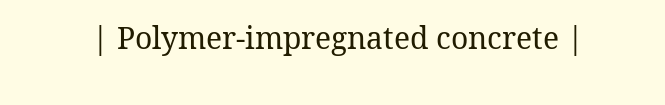| Polymer-impregnated concrete |